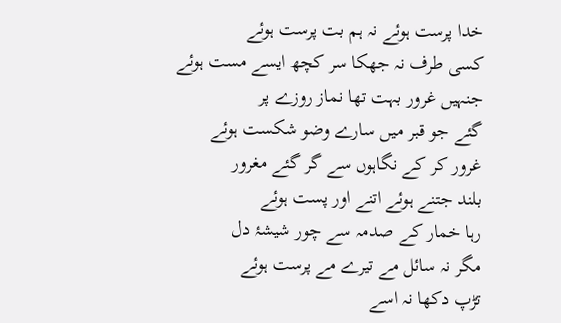خدا پرست ہوئے نہ ہم بت پرست ہوئے
کسی طرف نہ جھکا سر کچھ ایسے مست ہوئے
جنہیں غرور بہت تھا نماز روزے پر
گئے جو قبر میں سارے وضو شکست ہوئے
غرور کر کے نگاہوں سے گر گئے مغرور
بلند جتنے ہوئے اتنے اور پست ہوئے
رہا خمار کے صدمہ سے چور شیشۂ دل
مگر نہ سائل مے تیرے مے پرست ہوئے
تڑپ دکھا نہ اسے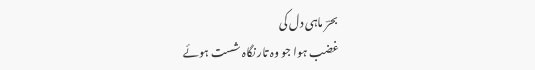بحرؔ ماہی دل کی
غضب ہوا جو وہ تار نگاہ شست ہوئے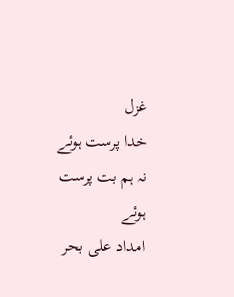غزل
خدا پرست ہوئے نہ ہم بت پرست ہوئے
امداد علی بحر